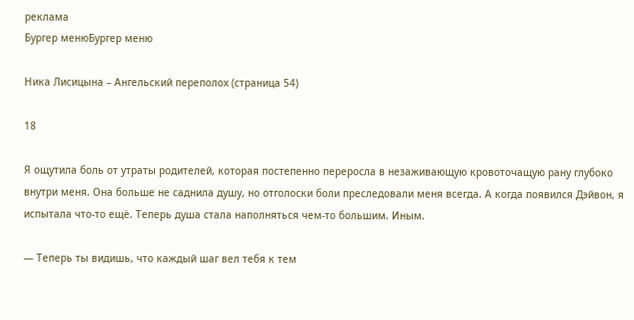реклама
Бургер менюБургер меню

Ника Лисицына – Ангельский переполох (страница 54)

18

Я ощутила боль от утраты родителей, которая постепенно переросла в незаживающую кровоточащую рану глубоко внутри меня. Она больше не саднила душу, но отголоски боли преследовали меня всегда. А когда появился Дэйвон, я испытала что-то ещё. Теперь душа стала наполняться чем-то большим. Иным.

— Теперь ты видишь, что каждый шаг вел тебя к тем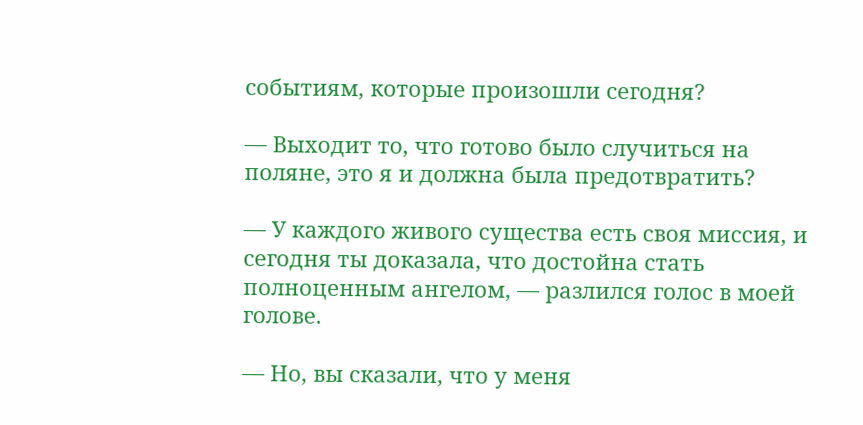событиям, которые произошли сегодня?

— Выходит то, что готово было случиться на поляне, это я и должна была предотвратить?

— У каждого живого существа есть своя миссия, и сегодня ты доказала, что достойна стать полноценным ангелом, — разлился голос в моей голове.

— Но, вы сказали, что у меня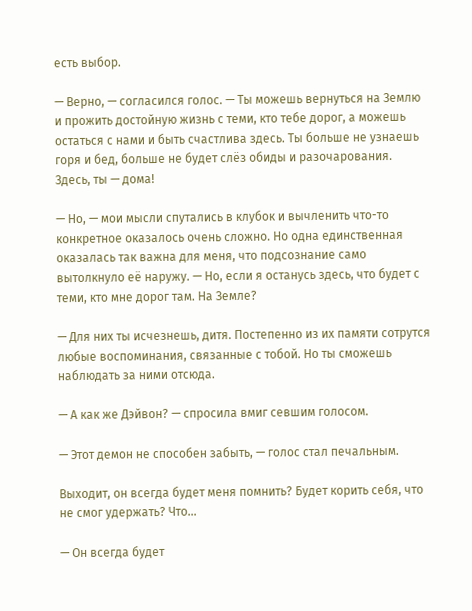есть выбор.

— Верно, — согласился голос. — Ты можешь вернуться на Землю и прожить достойную жизнь с теми, кто тебе дорог, а можешь остаться с нами и быть счастлива здесь. Ты больше не узнаешь горя и бед, больше не будет слёз обиды и разочарования. Здесь, ты — дома!

— Но, — мои мысли спутались в клубок и вычленить что-то конкретное оказалось очень сложно. Но одна единственная оказалась так важна для меня, что подсознание само вытолкнуло её наружу. — Но, если я останусь здесь, что будет с теми, кто мне дорог там. На Земле?

— Для них ты исчезнешь, дитя. Постепенно из их памяти сотрутся любые воспоминания, связанные с тобой. Но ты сможешь наблюдать за ними отсюда.

— А как же Дэйвон? — спросила вмиг севшим голосом.

— Этот демон не способен забыть, — голос стал печальным.

Выходит, он всегда будет меня помнить? Будет корить себя, что не смог удержать? Что…

— Он всегда будет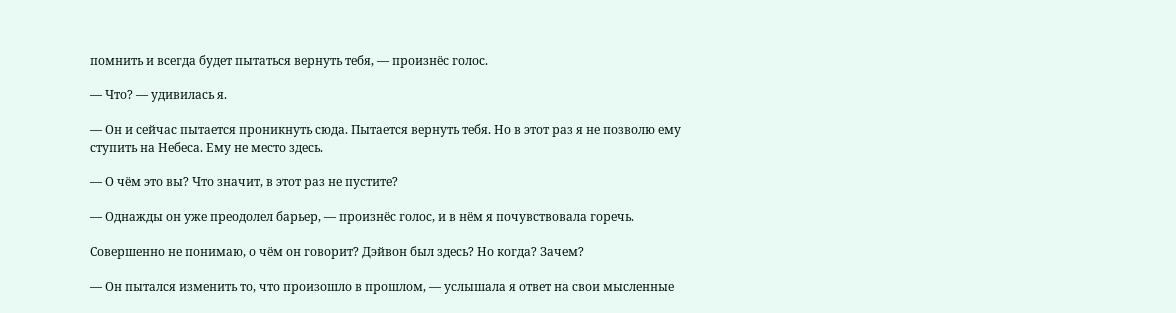помнить и всегда будет пытаться вернуть тебя, — произнёс голос.

— Что? — удивилась я.

— Он и сейчас пытается проникнуть сюда. Пытается вернуть тебя. Но в этот раз я не позволю ему ступить на Небеса. Ему не место здесь.

— О чём это вы? Что значит, в этот раз не пустите?

— Однажды он уже преодолел барьер, — произнёс голос, и в нём я почувствовала горечь.

Совершенно не понимаю, о чём он говорит? Дэйвон был здесь? Но когда? Зачем?

— Он пытался изменить то, что произошло в прошлом, — услышала я ответ на свои мысленные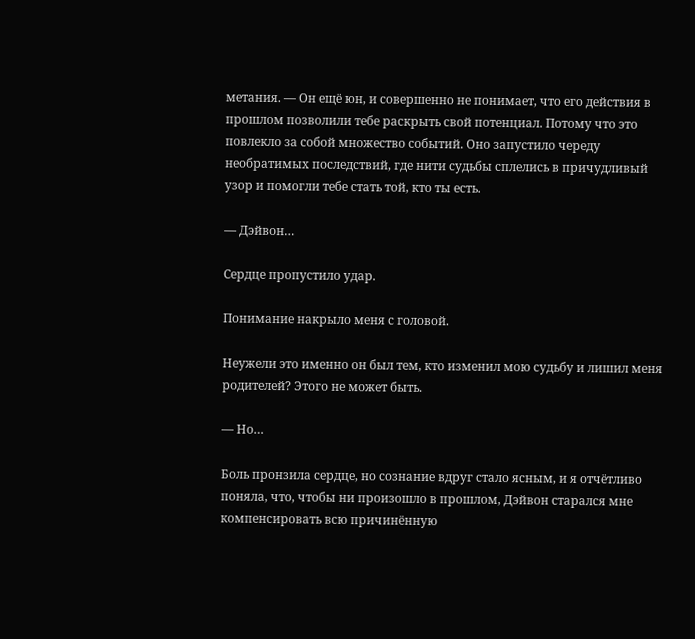метания. — Он ещё юн, и совершенно не понимает, что его действия в прошлом позволили тебе раскрыть свой потенциал. Потому что это повлекло за собой множество событий. Оно запустило череду необратимых последствий, где нити судьбы сплелись в причудливый узор и помогли тебе стать той, кто ты есть.

— Дэйвон…

Сердце пропустило удар.

Понимание накрыло меня с головой.

Неужели это именно он был тем, кто изменил мою судьбу и лишил меня родителей? Этого не может быть.

— Но…

Боль пронзила сердце, но сознание вдруг стало ясным, и я отчётливо поняла, что, чтобы ни произошло в прошлом, Дэйвон старался мне компенсировать всю причинённую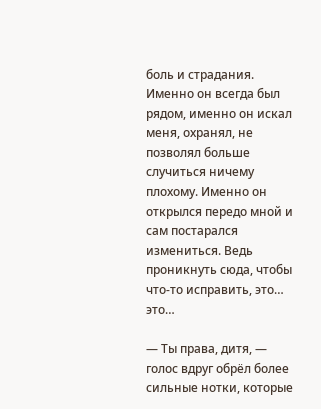боль и страдания. Именно он всегда был рядом, именно он искал меня, охранял, не позволял больше случиться ничему плохому. Именно он открылся передо мной и сам постарался измениться. Ведь проникнуть сюда, чтобы что-то исправить, это… это…

— Ты права, дитя, — голос вдруг обрёл более сильные нотки, которые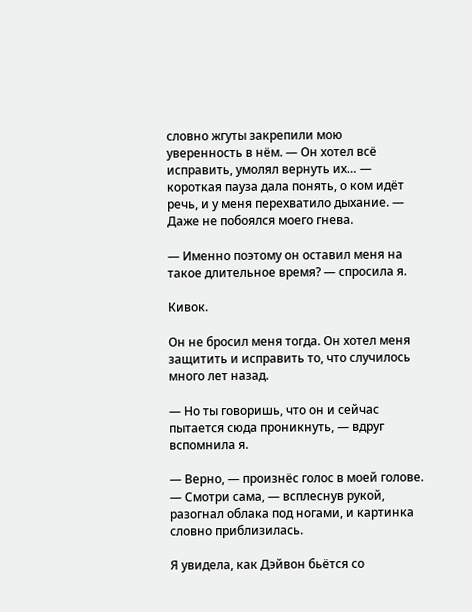словно жгуты закрепили мою уверенность в нём. — Он хотел всё исправить, умолял вернуть их… — короткая пауза дала понять, о ком идёт речь, и у меня перехватило дыхание. — Даже не побоялся моего гнева.

— Именно поэтому он оставил меня на такое длительное время? — спросила я.

Кивок.

Он не бросил меня тогда. Он хотел меня защитить и исправить то, что случилось много лет назад.

— Но ты говоришь, что он и сейчас пытается сюда проникнуть, — вдруг вспомнила я.

— Верно, — произнёс голос в моей голове. — Смотри сама, — всплеснув рукой, разогнал облака под ногами, и картинка словно приблизилась.

Я увидела, как Дэйвон бьётся со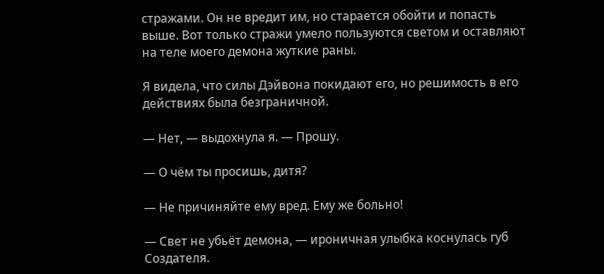стражами. Он не вредит им, но старается обойти и попасть выше. Вот только стражи умело пользуются светом и оставляют на теле моего демона жуткие раны.

Я видела, что силы Дэйвона покидают его, но решимость в его действиях была безграничной.

— Нет, — выдохнула я. — Прошу.

— О чём ты просишь, дитя?

— Не причиняйте ему вред. Ему же больно!

— Свет не убьёт демона, — ироничная улыбка коснулась губ Создателя.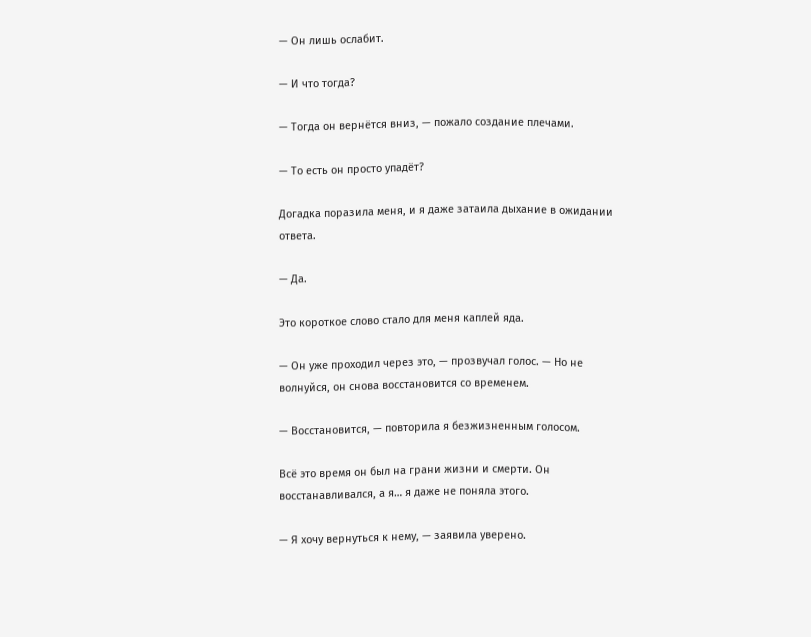— Он лишь ослабит.

— И что тогда?

— Тогда он вернётся вниз, — пожало создание плечами.

— То есть он просто упадёт?

Догадка поразила меня, и я даже затаила дыхание в ожидании ответа.

— Да.

Это короткое слово стало для меня каплей яда.

— Он уже проходил через это, — прозвучал голос. — Но не волнуйся, он снова восстановится со временем.

— Восстановится, — повторила я безжизненным голосом.

Всё это время он был на грани жизни и смерти. Он восстанавливался, а я… я даже не поняла этого.

— Я хочу вернуться к нему, — заявила уверено.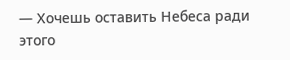— Хочешь оставить Небеса ради этого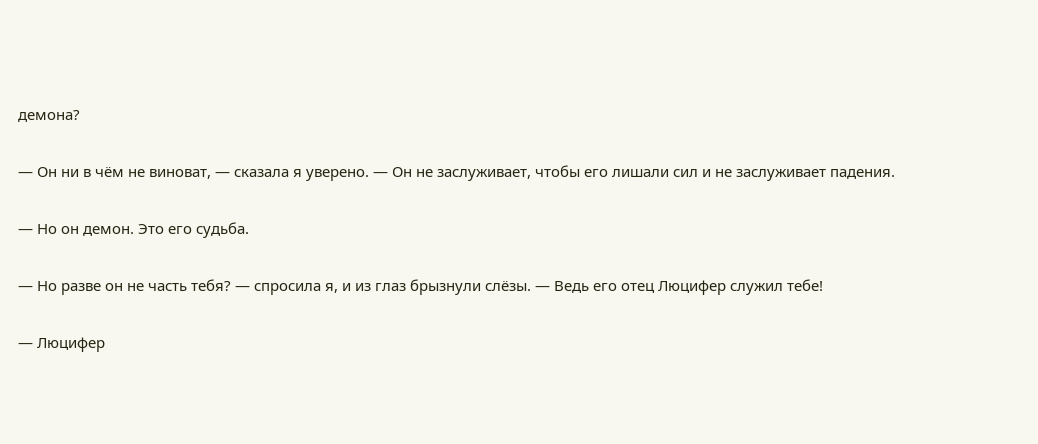демона?

— Он ни в чём не виноват, — сказала я уверено. — Он не заслуживает, чтобы его лишали сил и не заслуживает падения.

— Но он демон. Это его судьба.

— Но разве он не часть тебя? — спросила я, и из глаз брызнули слёзы. — Ведь его отец Люцифер служил тебе!

— Люцифер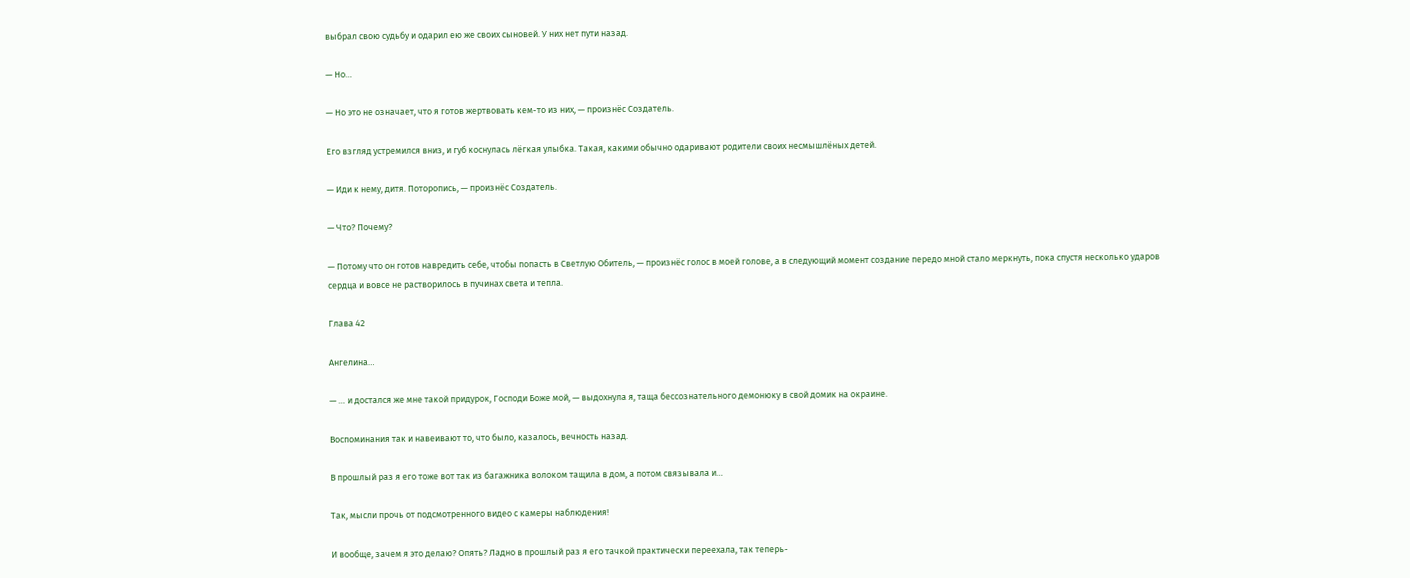выбрал свою судьбу и одарил ею же своих сыновей. У них нет пути назад.

— Но…

— Но это не означает, что я готов жертвовать кем-то из них, — произнёс Создатель.

Его взгляд устремился вниз, и губ коснулась лёгкая улыбка. Такая, какими обычно одаривают родители своих несмышлёных детей.

— Иди к нему, дитя. Поторопись, — произнёс Создатель.

— Что? Почему?

— Потому что он готов навредить себе, чтобы попасть в Светлую Обитель, — произнёс голос в моей голове, а в следующий момент создание передо мной стало меркнуть, пока спустя несколько ударов сердца и вовсе не растворилось в пучинах света и тепла.

Глава 42

Ангелина…

— … и достался же мне такой придурок, Господи Боже мой, — выдохнула я, таща бессознательного демонюку в свой домик на окраине.

Воспоминания так и навеивают то, что было, казалось, вечность назад.

В прошлый раз я его тоже вот так из багажника волоком тащила в дом, а потом связывала и…

Так, мысли прочь от подсмотренного видео с камеры наблюдения!

И вообще, зачем я это делаю? Опять? Ладно в прошлый раз я его тачкой практически переехала, так теперь-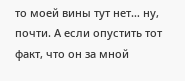то моей вины тут нет… ну, почти. А если опустить тот факт, что он за мной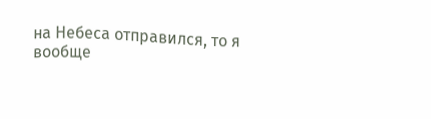на Небеса отправился, то я вообще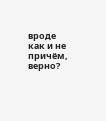вроде как и не причём, верно?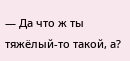— Да что ж ты тяжёлый-то такой, а?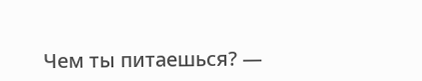Чем ты питаешься? —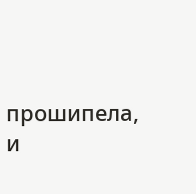прошипела, и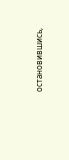остановившись,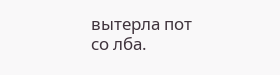вытерла пот со лба.